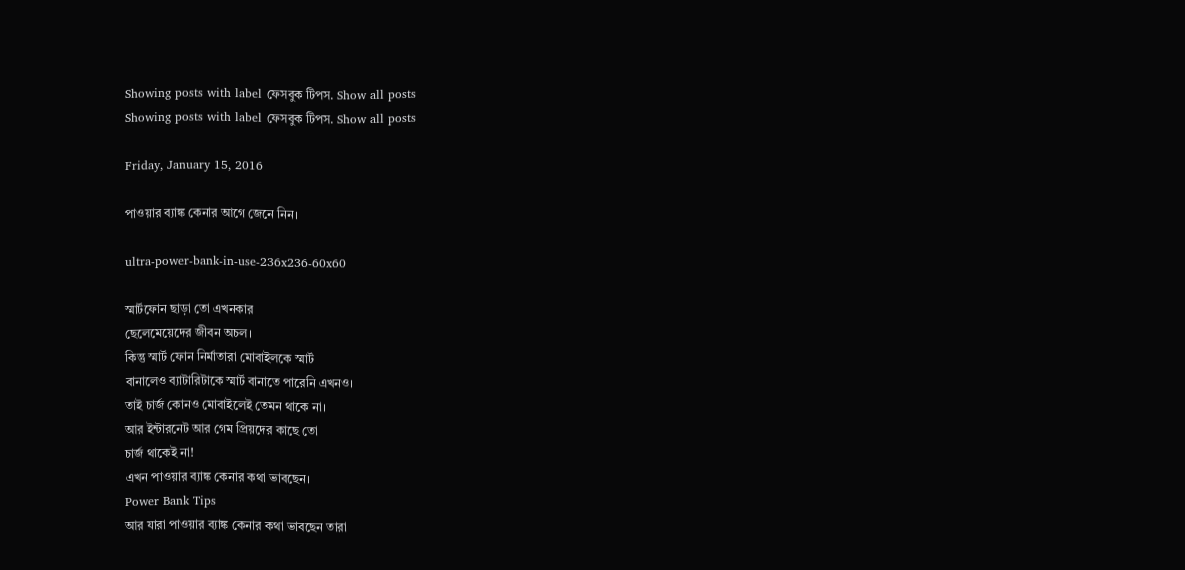Showing posts with label ফেসবুক টিপস. Show all posts
Showing posts with label ফেসবুক টিপস. Show all posts

Friday, January 15, 2016

পাওয়ার ব্যাঙ্ক কেনার আগে জেনে নিন।

ultra-power-bank-in-use-236x236-60x60

স্মার্টফোন ছাড়া তো এখনকার
ছেলেমেয়েদের জীবন অচল।
কিন্তু স্মার্ট ফোন নির্মাতারা মোবাইলকে স্মার্ট
বানালেও ব্যাটারিটাকে স্মার্ট বানাতে পারেনি এখনও।
তাই চার্জ কোনও মোবাইলেই তেমন থাকে না।
আর ইন্টারনেট আর গেম প্রিয়দের কাছে তো
চার্জ থাকেই না!
এখন পাওয়ার ব্যাঙ্ক কেনার কথা ভাবছেন।
Power Bank Tips
আর যারা পাওয়ার ব্যাঙ্ক কেনার কথা ভাবছেন তারা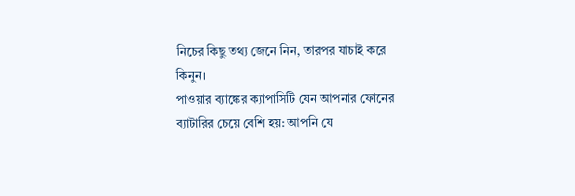নিচের কিছু তথ্য জেনে নিন, তারপর যাচাই করে
কিনুন।
পাওয়ার ব্যাঙ্কের ক্যাপাসিটি যেন আপনার ফোনের
ব্যাটারির চেয়ে বেশি হয়: আপনি যে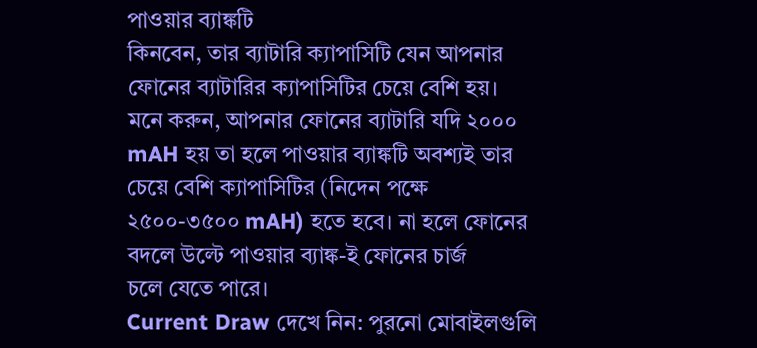পাওয়ার ব্যাঙ্কটি
কিনবেন, তার ব্যাটারি ক্যাপাসিটি যেন আপনার
ফোনের ব্যাটারির ক্যাপাসিটির চেয়ে বেশি হয়।
মনে করুন, আপনার ফোনের ব্যাটারি যদি ২০০০
mAH হয় তা হলে পাওয়ার ব্যাঙ্কটি অবশ্যই তার
চেয়ে বেশি ক্যাপাসিটির (নিদেন পক্ষে
২৫০০-৩৫০০ mAH) হতে হবে। না হলে ফোনের
বদলে উল্টে পাওয়ার ব্যাঙ্ক-ই ফোনের চার্জ
চলে যেতে পারে।
Current Draw দেখে নিন: পুরনো মোবাইলগুলি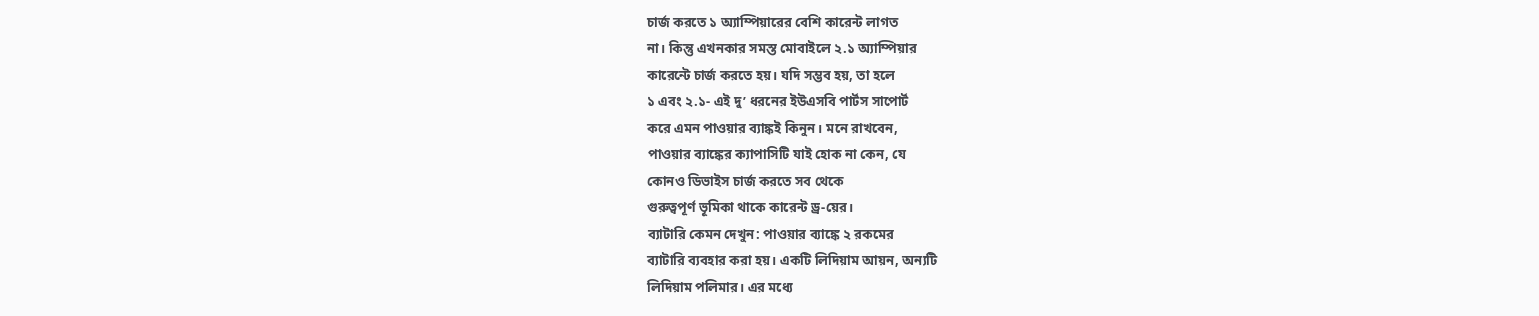চার্জ করতে ১ অ্যাম্পিয়ারের বেশি কারেন্ট লাগত
না। কিন্তু এখনকার সমস্ত মোবাইলে ২.১ অ্যাম্পিয়ার
কারেন্টে চার্জ করতে হয়। যদি সম্ভব হয়, তা হলে
১ এবং ২.১- এই দু’ ধরনের ইউএসবি পার্টস সাপোর্ট
করে এমন পাওয়ার ব্যাঙ্কই কিনুন। মনে রাখবেন,
পাওয়ার ব্যাঙ্কের ক্যাপাসিটি যাই হোক না কেন, যে
কোনও ডিভাইস চার্জ করতে সব থেকে
গুরুত্বপূর্ণ ভূমিকা থাকে কারেন্ট ড্র-য়ের।
ব্যাটারি কেমন দেখুন: পাওয়ার ব্যাঙ্কে ২ রকমের
ব্যাটারি ব্যবহার করা হয়। একটি লিদিয়াম আয়ন, অন্যটি
লিদিয়াম পলিমার। এর মধ্যে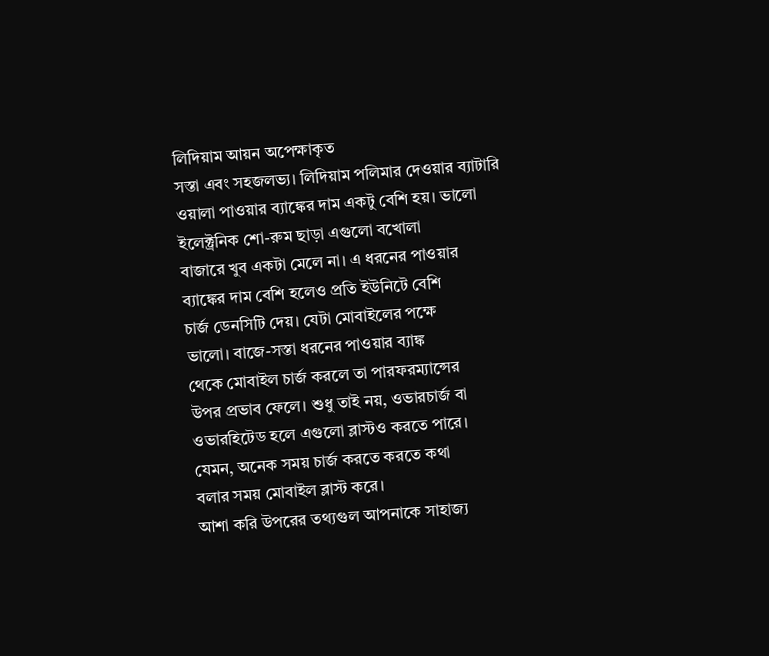লিদিয়াম আয়ন অপেক্ষাকৃত
সস্তা এবং সহজলভ্য। লিদিয়াম পলিমার দেওয়ার ব্যাটারি
ওয়ালা পাওয়ার ব্যাঙ্কের দাম একটু বেশি হয়। ভালো
ইলেক্ট্রনিক শো-রুম ছাড়া এগুলো বখোলা
বাজারে খুব একটা মেলে না। এ ধরনের পাওয়ার
ব্যাঙ্কের দাম বেশি হলেও প্রতি ইউনিটে বেশি
চার্জ ডেনসিটি দেয়। যেটা মোবাইলের পক্ষে
ভালো। বাজে-সস্তা ধরনের পাওয়ার ব্যাঙ্ক
থেকে মোবাইল চার্জ করলে তা পারফরম্যান্সের
উপর প্রভাব ফেলে। শুধু তাই নয়, ওভারচার্জ বা
ওভারহিটেড হলে এগুলো ব্লাস্টও করতে পারে।
যেমন, অনেক সময় চার্জ করতে করতে কথা
বলার সময় মোবাইল ব্লাস্ট করে।
আশা করি উপরের তথ্যগুল আপনাকে সাহাজ্য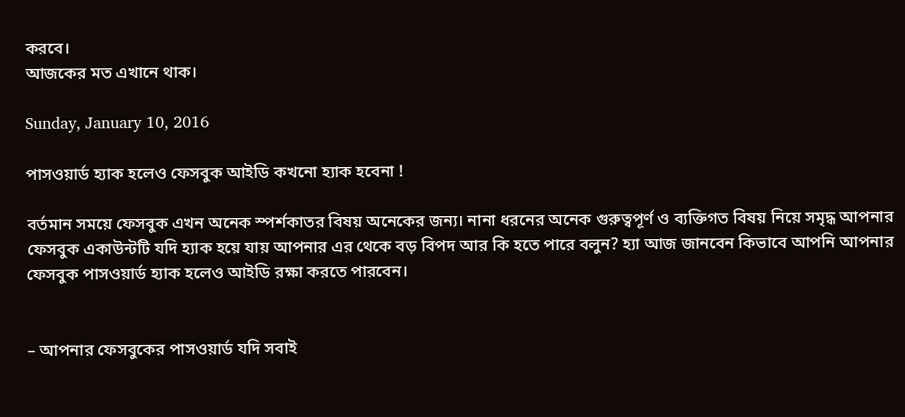করবে।
আজকের মত এখানে থাক।

Sunday, January 10, 2016

পাসওয়ার্ড হ্যাক হলেও ফেসবুক আইডি কখনো হ্যাক হবেনা !

বর্তমান সময়ে ফেসবুক এখন অনেক স্পর্শকাতর বিষয় অনেকের জন্য। নানা ধরনের অনেক গুরুত্বপূর্ণ ও ব্যক্তিগত বিষয় নিয়ে সমৃদ্ধ আপনার ফেসবুক একাউন্টটি যদি হ্যাক হয়ে যায় আপনার এর থেকে বড় বিপদ আর কি হতে পারে বলুন? হ্যা আজ জানবেন কিভাবে আপনি আপনার ফেসবুক পাসওয়ার্ড হ্যাক হলেও আইডি রক্ষা করতে পারবেন।


– আপনার ফেসবুকের পাসওয়ার্ড যদি সবাই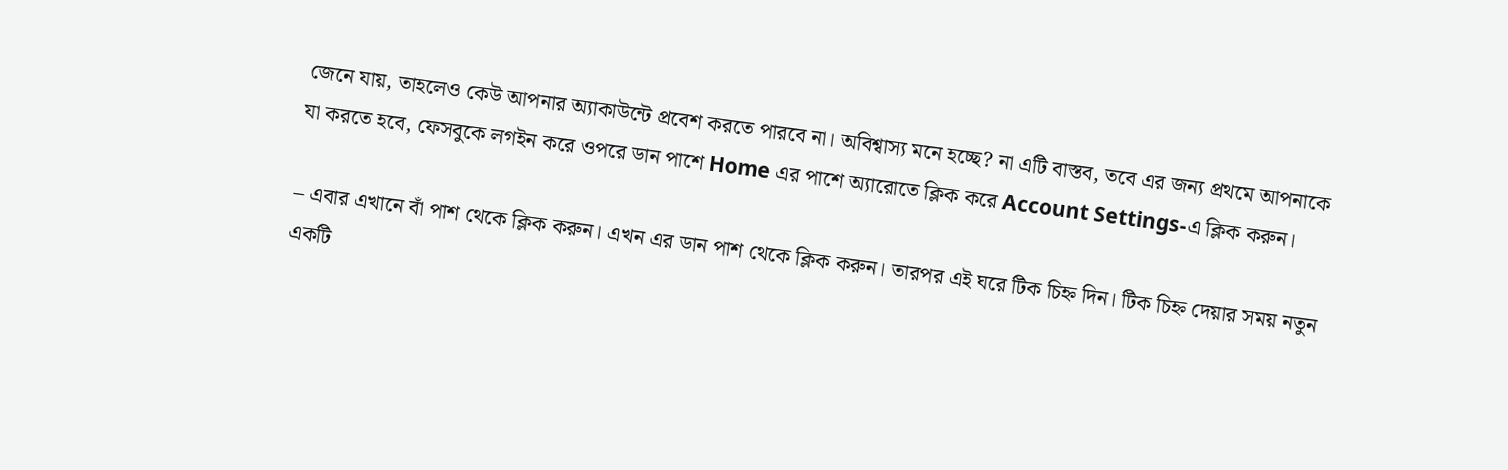জেনে যায়, তাহলেও কেউ আপনার অ্যাকাউন্টে প্রবেশ করতে পারবে না। অবিশ্বাস্য মনে হচ্ছে? না এটি বাস্তব, তবে এর জন্য প্রথমে আপনাকে যা করতে হবে, ফেসবুকে লগইন করে ওপরে ডান পাশে Home এর পাশে অ্যারোতে ক্লিক করে Account Settings-এ ক্লিক করুন।

– এবার এখানে বাঁ পাশ থেকে ক্লিক করুন। এখন এর ডান পাশ থেকে ক্লিক করুন। তারপর এই ঘরে টিক চিহ্ন দিন। টিক চিহ্ন দেয়ার সময় নতুন একটি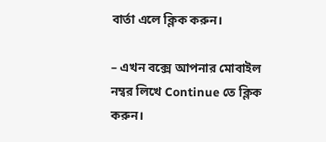বার্তা এলে ক্লিক করুন।

– এখন বক্সে আপনার মোবাইল নম্বর লিখে Continue তে ক্লিক করুন।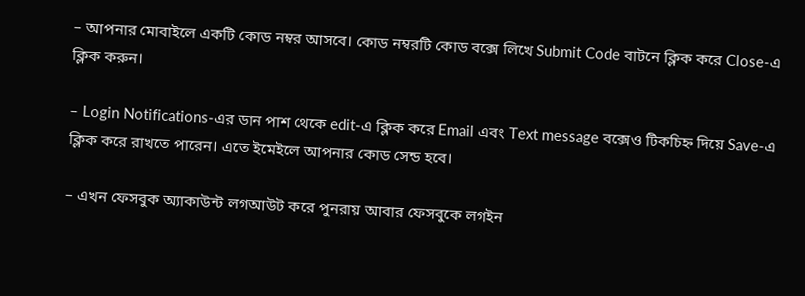– আপনার মোবাইলে একটি কোড নম্বর আসবে। কোড নম্বরটি কোড বক্সে লিখে Submit Code বাটনে ক্লিক করে Close-এ ক্লিক করুন।

– Login Notifications-এর ডান পাশ থেকে edit-এ ক্লিক করে Email এবং Text message বক্সেও টিকচিহ্ন দিয়ে Save-এ ক্লিক করে রাখতে পারেন। এতে ইমেইলে আপনার কোড সেন্ড হবে।

– এখন ফেসবুক অ্যাকাউন্ট লগআউট করে পুনরায় আবার ফেসবুকে লগইন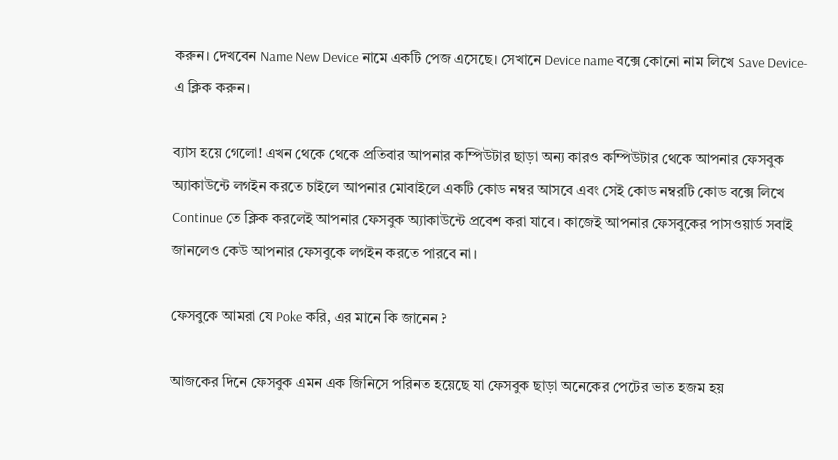করুন। দেখবেন Name New Device নামে একটি পেজ এসেছে। সেখানে Device name বক্সে কোনো নাম লিখে Save Device-এ ক্লিক করুন।

ব্যাস হয়ে গেলো! এখন থেকে থেকে প্রতিবার আপনার কম্পিউটার ছাড়া অন্য কারও কম্পিউটার থেকে আপনার ফেসবুক অ্যাকাউন্টে লগইন করতে চাইলে আপনার মোবাইলে একটি কোড নম্বর আসবে এবং সেই কোড নম্বরটি কোড বক্সে লিখে Continue তে ক্লিক করলেই আপনার ফেসবুক অ্যাকাউন্টে প্রবেশ করা যাবে। কাজেই আপনার ফেসবুকের পাসওয়ার্ড সবাই জানলেও কেউ আপনার ফেসবুকে লগইন করতে পারবে না।

ফেসবুকে আমরা যে Poke করি, এর মানে কি জানেন ?

আজকের দিনে ফেসবুক এমন এক জিনিসে পরিনত হয়েছে যা ফেসবুক ছাড়া অনেকের পেটের ভাত হজম হয়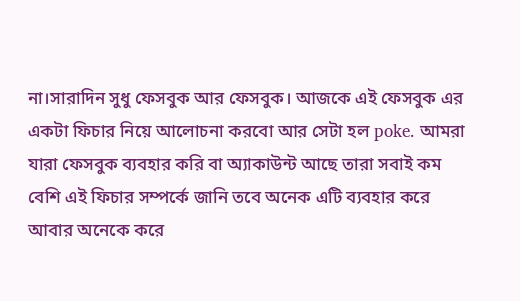না।সারাদিন সুধু ফেসবুক আর ফেসবুক। আজকে এই ফেসবুক এর একটা ফিচার নিয়ে আলোচনা করবো আর সেটা হল poke. আমরা যারা ফেসবুক ব্যবহার করি বা অ্যাকাউন্ট আছে তারা সবাই কম বেশি এই ফিচার সম্পর্কে জানি তবে অনেক এটি ব্যবহার করে আবার অনেকে করে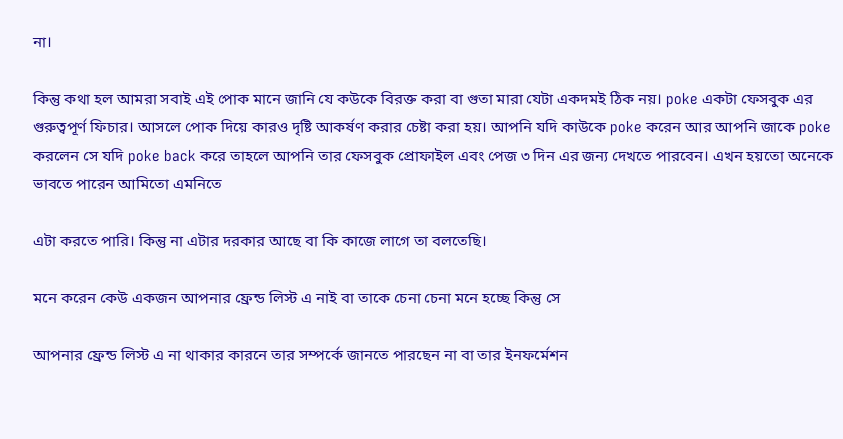না।

কিন্তু কথা হল আমরা সবাই এই পোক মানে জানি যে কউকে বিরক্ত করা বা গুতা মারা যেটা একদমই ঠিক নয়। poke একটা ফেসবুক এর গুরুত্বপূর্ণ ফিচার। আসলে পোক দিয়ে কারও দৃষ্টি আকর্ষণ করার চেষ্টা করা হয়। আপনি যদি কাউকে poke করেন আর আপনি জাকে poke করলেন সে যদি poke back করে তাহলে আপনি তার ফেসবুক প্রোফাইল এবং পেজ ৩ দিন এর জন্য দেখতে পারবেন। এখন হয়তো অনেকে ভাবতে পারেন আমিতো এমনিতে

এটা করতে পারি। কিন্তু না এটার দরকার আছে বা কি কাজে লাগে তা বলতেছি।

মনে করেন কেউ একজন আপনার ফ্রেন্ড লিস্ট এ নাই বা তাকে চেনা চেনা মনে হচ্ছে কিন্তু সে

আপনার ফ্রেন্ড লিস্ট এ না থাকার কারনে তার সম্পর্কে জানতে পারছেন না বা তার ইনফর্মেশন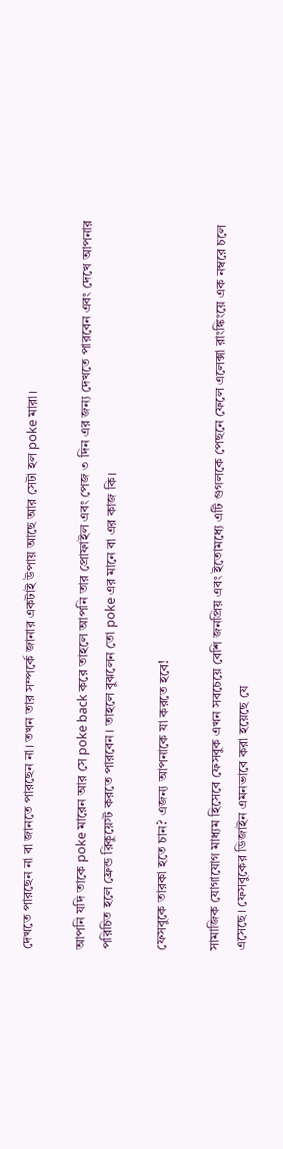দেখতে পারছেন না বা জানতে পারছেন না। তখন তার সম্পর্কে জানার একটাই উপায় আছে আর সেটা হল poke মারা।

আপনি যদি তাকে poke মারেন আর সে poke back করে তাহলে আপনি তার প্রোফাইল এবং পেজ ৩ দিন এর জন্য দেখতে পারবেন এবং দেখে আপনার পরিচিত হলে ফ্রেন্ড রিকুয়েস্ট করতে পারবেন। তাহলে বুঝলেন তো poke এর মানে বা এর কাজ কি।

ফেসবুকে তারকা হতে চান? এজন্য আপনাকে যা করতে হবে!

সামাজিক যোগাযোগ মাধ্যম হিসেবে ফেসবুক এখন সবচেয়ে বেশি জনপ্রিয় এবং ইতোমধ্যে এটি গুগলকে পেছনে ফেলে এলেক্সা রাংঙ্কিংয়ে এক নম্বরে চলে এসেছে। ফেসবুকের ডিজাইন এমনভাবে করা হয়েছে যে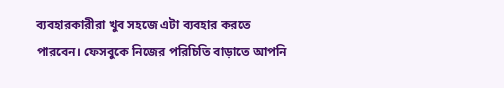ব্যবহারকারীরা খুব সহজে এটা ব্যবহার করতে পারবেন। ফেসবুকে নিজের পরিচিতি বাড়াতে আপনি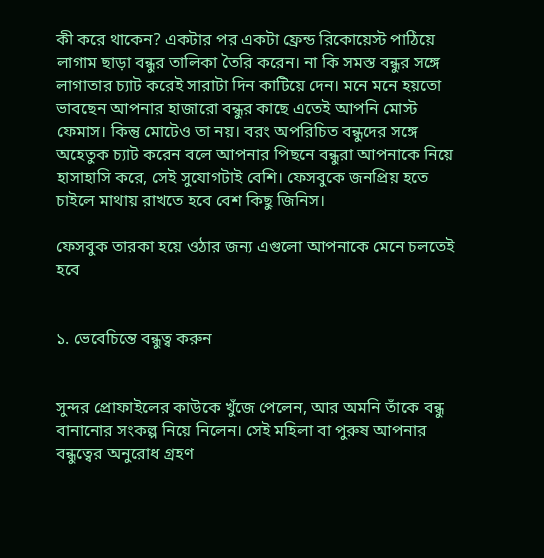কী করে থাকেন? একটার পর একটা ফ্রেন্ড রিকোয়েস্ট পাঠিয়ে লাগাম ছাড়া বন্ধুর তালিকা তৈরি করেন। না কি সমস্ত বন্ধুর সঙ্গে লাগাতার চ্যাট করেই সারাটা দিন কাটিয়ে দেন। মনে মনে হয়তো ভাবছেন আপনার হাজারো বন্ধুর কাছে এতেই আপনি মোস্ট ফেমাস। কিন্তু মোটেও তা নয়। বরং অপরিচিত বন্ধুদের সঙ্গে অহেতুক চ্যাট করেন বলে আপনার পিছনে বন্ধুরা আপনাকে নিয়ে হাসাহাসি করে, সেই সুযোগটাই বেশি। ফেসবুকে জনপ্রিয় হতে চাইলে মাথায় রাখতে হবে বেশ কিছু জিনিস।

ফেসবুক তারকা হয়ে ওঠার জন্য এগুলো আপনাকে মেনে চলতেই হবে


১. ভেবেচিন্তে বন্ধুত্ব করুন


সুন্দর প্রোফাইলের কাউকে খুঁজে পেলেন, আর অমনি তাঁকে বন্ধু বানানোর সংকল্প নিয়ে নিলেন। সেই মহিলা বা পুরুষ আপনার বন্ধুত্বের অনুরোধ গ্রহণ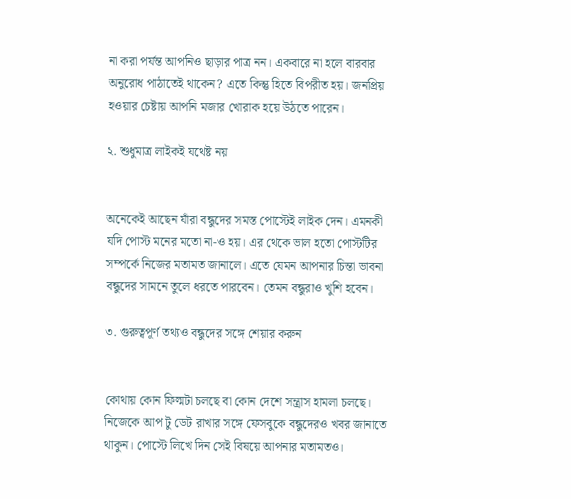না করা পর্যন্ত আপনিও ছাড়ার পাত্র নন। একবারে না হলে বারবার অনুরোধ পাঠাতেই থাকেন? এতে কিন্তু হিতে বিপরীত হয়। জনপ্রিয় হওয়ার চেষ্টায় আপনি মজার খোরাক হয়ে উঠতে পারেন।

২. শুধুমাত্র লাইকই যথেষ্ট নয়


অনেকেই আছেন যাঁরা বন্ধুদের সমস্ত পোস্টেই লাইক দেন। এমনকী যদি পোস্ট মনের মতো না-ও হয়। এর থেকে ভাল হতো পোস্টটির সম্পর্কে নিজের মতামত জানালে। এতে যেমন আপনার চিন্তা ভাবনা বন্ধুদের সামনে তুলে ধরতে পারবেন। তেমন বন্ধুরাও খুশি হবেন।

৩. গুরুত্বপূর্ণ তথ্যও বন্ধুদের সঙ্গে শেয়ার করুন


কোথায় কোন ফিল্মটা চলছে বা কোন দেশে সন্ত্রাস হামলা চলছে। নিজেকে আপ টু ডেট রাখার সঙ্গে ফেসবুকে বন্ধুদেরও খবর জানাতে থাকুন। পোস্টে লিখে দিন সেই বিষয়ে আপনার মতামতও।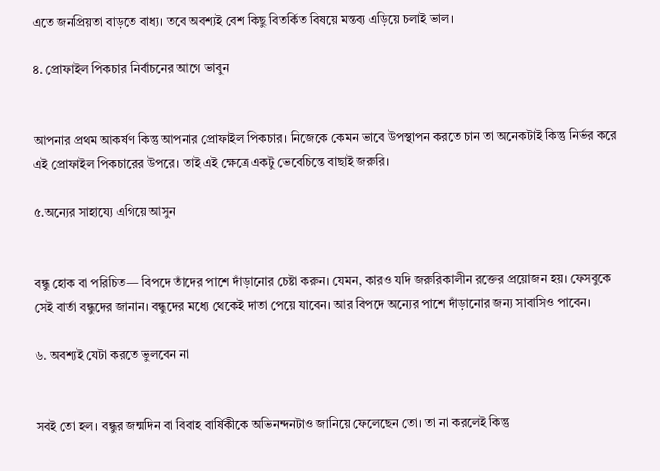এতে জনপ্রিয়তা বাড়তে বাধ্য। তবে অবশ্যই বেশ কিছু বিতর্কিত বিষয়ে মন্তব্য এড়িয়ে চলাই ভাল।

৪. প্রোফাইল পিকচার নির্বাচনের আগে ভাবুন


আপনার প্রথম আকর্ষণ কিন্তু আপনার প্রোফাইল পিকচার। নিজেকে কেমন ভাবে উপস্থাপন করতে চান তা অনেকটাই কিন্তু নির্ভর করে এই প্রোফাইল পিকচারের উপরে। তাই এই ক্ষেত্রে একটু ভেবেচিন্তে বাছাই জরুরি।

৫.অন্যের সাহায্যে এগিয়ে আসুন


বন্ধু হোক বা পরিচিত— বিপদে তাঁদের পাশে দাঁড়ানোর চেষ্টা করুন। যেমন, কারও যদি জরুরিকালীন রক্তের প্রয়োজন হয়। ফেসবুকে সেই বার্তা বন্ধুদের জানান। বন্ধুদের মধ্যে থেকেই দাতা পেয়ে যাবেন। আর বিপদে অন্যের পাশে দাঁড়ানোর জন্য সাবাসিও পাবেন।

৬. অবশ্যই যেটা করতে ভুলবেন না


সবই তো হল। বন্ধুর জন্মদিন বা বিবাহ বার্ষিকীকে অভিনন্দনটাও জানিয়ে ফেলেছেন তো। তা না করলেই কিন্তু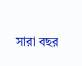সারা বছর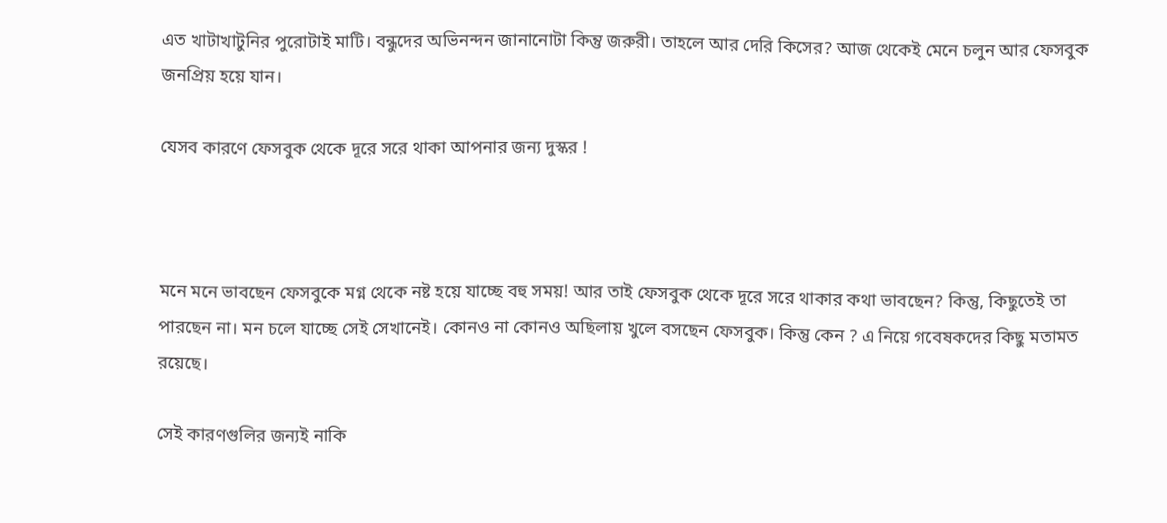এত খাটাখাটুনির পুরোটাই মাটি। বন্ধুদের অভিনন্দন জানানোটা কিন্তু জরুরী। তাহলে আর দেরি কিসের? আজ থেকেই মেনে চলুন আর ফেসবুক জনপ্রিয় হয়ে যান।

যেসব কারণে ফেসবুক থেকে দূরে সরে থাকা আপনার জন্য দুস্কর !



মনে মনে ভাবছেন ফেসবুকে মগ্ন থেকে নষ্ট হয়ে যাচ্ছে বহু সময়! আর তাই ফেসবুক থেকে দূরে সরে থাকার কথা ভাবছেন? কিন্তু, কিছুতেই তা পারছেন না। মন চলে যাচ্ছে সেই সেখানেই। কোনও না কোনও অছিলায় খুলে বসছেন ফেসবুক। কিন্তু কেন ? এ নিয়ে গবেষকদের কিছু মতামত রয়েছে।

সেই কারণগুলির জন্যই নাকি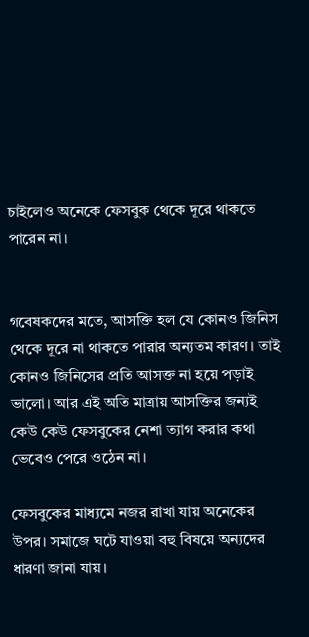চাইলেও অনেকে ফেসবুক থেকে দূরে থাকতে পারেন না।


গবেষকদের মতে, আসক্তি হল যে কোনও জিনিস থেকে দূরে না থাকতে পারার অন্যতম কারণ। তাই কোনও জিনিসের প্রতি আসক্ত না হয়ে পড়াই ভালো। আর এই অতি মাত্রায় আসক্তির জন্যই কেউ কেউ ফেসবুকের নেশা ত্যাগ করার কথা ভেবেও পেরে ওঠেন না।

ফেসবুকের মাধ্যমে নজর রাখা যায় অনেকের উপর। সমাজে ঘটে যাওয়া বহু বিষয়ে অন্যদের ধারণা জানা যায়।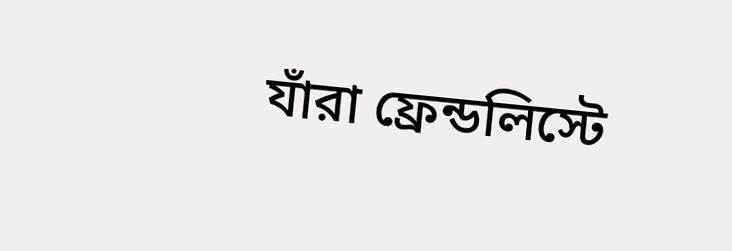যাঁরা ফ্রেন্ডলিস্টে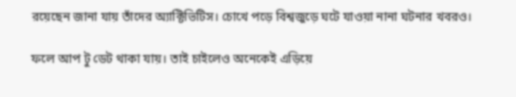রয়েছেন জানা যায় তাঁদের অ্যাক্টিভিটিস। চোখে পড়ে বিশ্বজুড়ে ঘটে যাওয়া নানা ঘটনার খবরও।

ফলে আপ টু ডেট থাকা যায়। তাই চাইলেও অনেকেই এড়িয়ে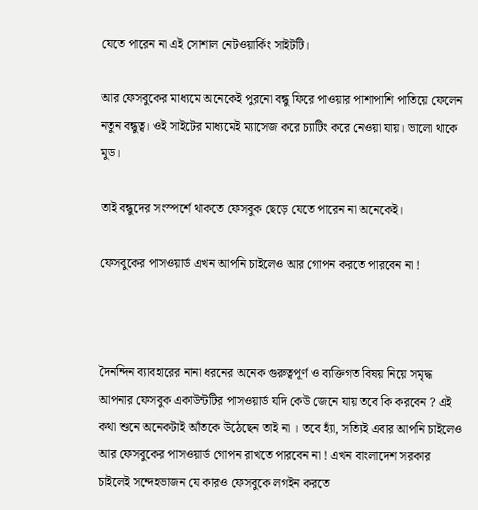যেতে পারেন না এই সোশাল নেটওয়ার্কিং সাইটটি।

আর ফেসবুকের মাধ্যমে অনেকেই পুরনো বন্ধু ফিরে পাওয়ার পাশাপাশি পাতিয়ে ফেলেন নতুন বন্ধুত্ব। ওই সাইটের মাধ্যমেই ম্যাসেজ করে চ্যাটিং করে নেওয়া যায়। ভালো থাকে মুড।

তাই বন্ধুদের সংস্পর্শে থাকতে ফেসবুক ছেড়ে যেতে পারেন না অনেকেই।

ফেসবুকের পাসওয়ার্ড এখন আপনি চাইলেও আর গোপন করতে পারবেন না !



দৈনন্দিন ব্যাবহারের নানা ধরনের অনেক গুরুত্বপূর্ণ ও ব্যক্তিগত বিষয় নিয়ে সমৃদ্ধ আপনার ফেসবুক একাউন্টটির পাসওয়ার্ড যদি কেউ জেনে যায় তবে কি করবেন ? এই কথা শুনে অনেকটাই আঁতকে উঠেছেন তাই না । তবে হ্যাঁ, সত্যিই এবার আপনি চাইলেও আর ফেসবুকের পাসওয়ার্ড গোপন রাখতে পারবেন না ! এখন বাংলাদেশ সরকার চাইলেই সন্দেহভাজন যে কারও ফেসবুকে লগইন করতে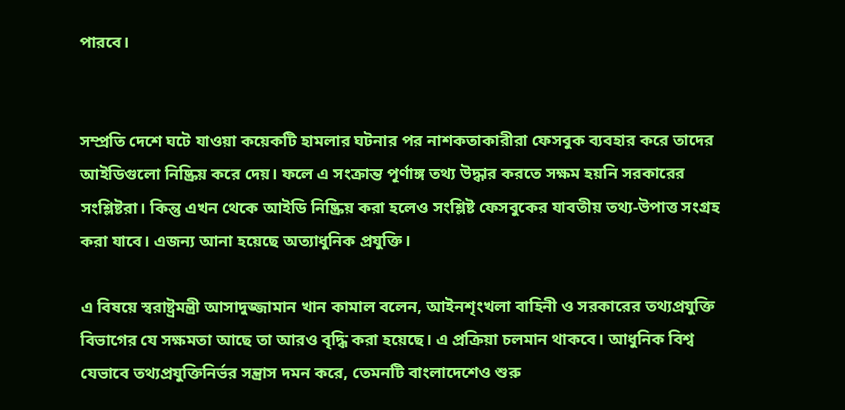পারবে।


সম্প্রতি দেশে ঘটে যাওয়া কয়েকটি হামলার ঘটনার পর নাশকতাকারীরা ফেসবুক ব্যবহার করে তাদের আইডিগুলো নিষ্ক্রিয় করে দেয়। ফলে এ সংক্রান্ত পূর্ণাঙ্গ তথ্য উদ্ধার করতে সক্ষম হয়নি সরকারের সংশ্লিষ্টরা। কিন্তু এখন থেকে আইডি নিষ্ক্রিয় করা হলেও সংশ্লিষ্ট ফেসবুকের যাবতীয় তথ্য-উপাত্ত সংগ্রহ করা যাবে। এজন্য আনা হয়েছে অত্যাধুনিক প্রযুক্তি।

এ বিষয়ে স্বরাষ্ট্রমন্ত্রী আসাদুজ্জামান খান কামাল বলেন, আইনশৃংখলা বাহিনী ও সরকারের তথ্যপ্রযুক্তি বিভাগের যে সক্ষমতা আছে তা আরও বৃদ্ধি করা হয়েছে। এ প্রক্রিয়া চলমান থাকবে। আধুনিক বিশ্ব যেভাবে তথ্যপ্রযুক্তিনির্ভর সন্ত্রাস দমন করে, তেমনটি বাংলাদেশেও শুরু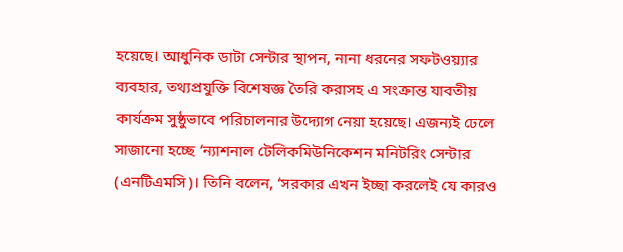হয়েছে। আধুনিক ডাটা সেন্টার স্থাপন, নানা ধরনের সফটওয়্যার ব্যবহার, তথ্যপ্রযুক্তি বিশেষজ্ঞ তৈরি করাসহ এ সংক্রান্ত যাবতীয় কার্যক্রম সুষ্ঠুভাবে পরিচালনার উদ্যোগ নেয়া হয়েছে। এজন্যই ঢেলে সাজানো হচ্ছে ‘ন্যাশনাল টেলিকমিউনিকেশন মনিটরিং সেন্টার (এনটিএমসি)। তিনি বলেন, ‘সরকার এখন ইচ্ছা করলেই যে কারও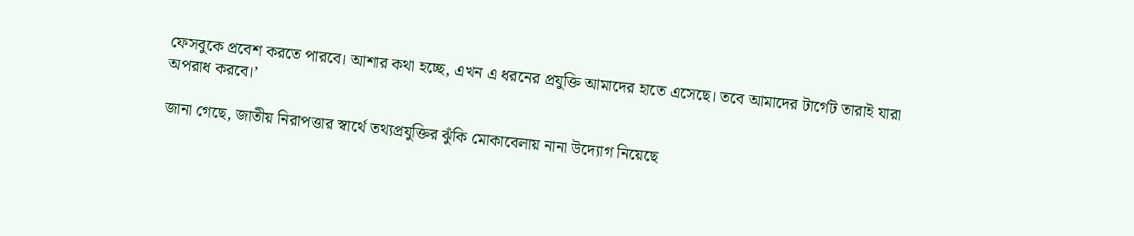ফেসবুকে প্রবেশ করতে পারবে। আশার কথা হচ্ছে, এখন এ ধরনের প্রযুক্তি আমাদের হাতে এসেছে। তবে আমাদের টার্গেট তারাই যারা অপরাধ করবে।’

জানা গেছে, জাতীয় নিরাপত্তার স্বার্থে তথ্যপ্রযুক্তির ঝুঁকি মোকাবেলায় নানা উদ্যোগ নিয়েছে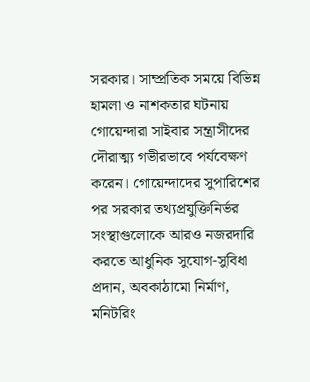সরকার। সাম্প্রতিক সময়ে বিভিন্ন হামলা ও নাশকতার ঘটনায় গোয়েন্দারা সাইবার সন্ত্রাসীদের দৌরাত্ম্য গভীরভাবে পর্যবেক্ষণ করেন। গোয়েন্দাদের সুপারিশের পর সরকার তথ্যপ্রযুক্তিনির্ভর সংস্থাগুলোকে আরও নজরদারি করতে আধুনিক সুযোগ-সুবিধা প্রদান, অবকাঠামো নির্মাণ, মনিটরিং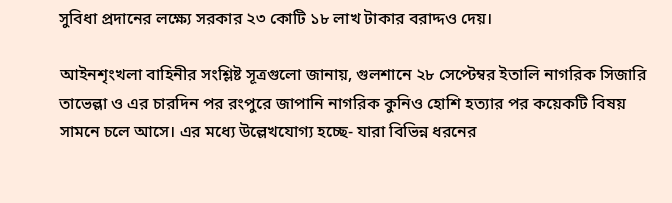সুবিধা প্রদানের লক্ষ্যে সরকার ২৩ কোটি ১৮ লাখ টাকার বরাদ্দও দেয়।

আইনশৃংখলা বাহিনীর সংশ্লিষ্ট সূত্রগুলো জানায়, গুলশানে ২৮ সেপ্টেম্বর ইতালি নাগরিক সিজারি তাভেল্লা ও এর চারদিন পর রংপুরে জাপানি নাগরিক কুনিও হোশি হত্যার পর কয়েকটি বিষয় সামনে চলে আসে। এর মধ্যে উল্লেখযোগ্য হচ্ছে- যারা বিভিন্ন ধরনের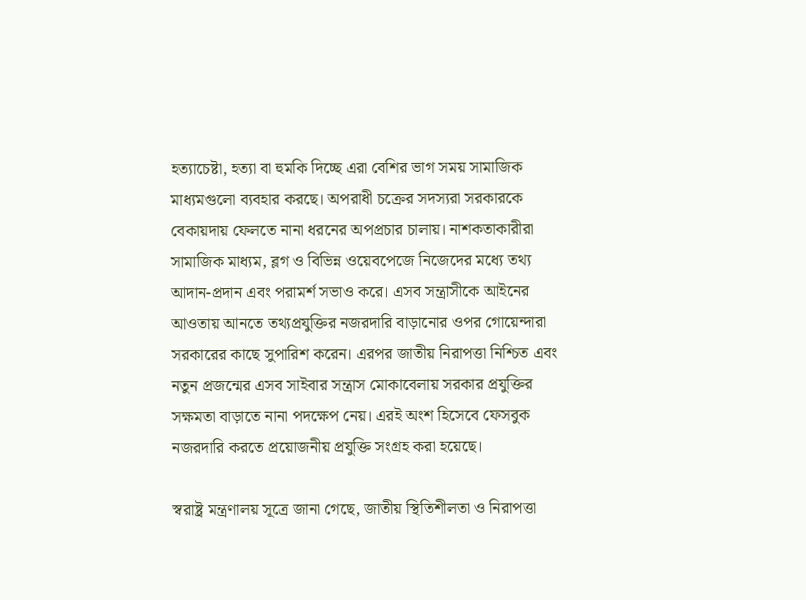হত্যাচেষ্টা, হত্যা বা হুমকি দিচ্ছে এরা বেশির ভাগ সময় সামাজিক মাধ্যমগুলো ব্যবহার করছে। অপরাধী চক্রের সদস্যরা সরকারকে বেকায়দায় ফেলতে নানা ধরনের অপপ্রচার চালায়। নাশকতাকারীরা সামাজিক মাধ্যম, ব্লগ ও বিভিন্ন ওয়েবপেজে নিজেদের মধ্যে তথ্য আদান-প্রদান এবং পরামর্শ সভাও করে। এসব সন্ত্রাসীকে আইনের আওতায় আনতে তথ্যপ্রযুক্তির নজরদারি বাড়ানোর ওপর গোয়েন্দারা সরকারের কাছে সুপারিশ করেন। এরপর জাতীয় নিরাপত্তা নিশ্চিত এবং নতুন প্রজন্মের এসব সাইবার সন্ত্রাস মোকাবেলায় সরকার প্রযুক্তির সক্ষমতা বাড়াতে নানা পদক্ষেপ নেয়। এরই অংশ হিসেবে ফেসবুক নজরদারি করতে প্রয়োজনীয় প্রযুক্তি সংগ্রহ করা হয়েছে।

স্বরাষ্ট্র মন্ত্রণালয় সূত্রে জানা গেছে, জাতীয় স্থিতিশীলতা ও নিরাপত্তা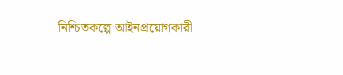নিশ্চিতকল্পে আইনপ্রয়োগকারী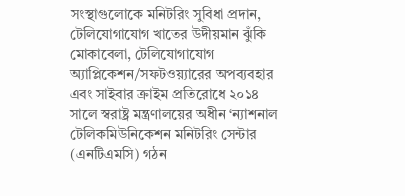সংস্থাগুলোকে মনিটরিং সুবিধা প্রদান, টেলিযোগাযোগ খাতের উদীয়মান ঝুঁকি মোকাবেলা, টেলিযোগাযোগ অ্যাপ্লিকেশন/সফটওয়্যারের অপব্যবহার এবং সাইবার ক্রাইম প্রতিরোধে ২০১৪ সালে স্বরাষ্ট্র মন্ত্রণালয়ের অধীন ‘ন্যাশনাল টেলিকমিউনিকেশন মনিটরিং সেন্টার (এনটিএমসি) গঠন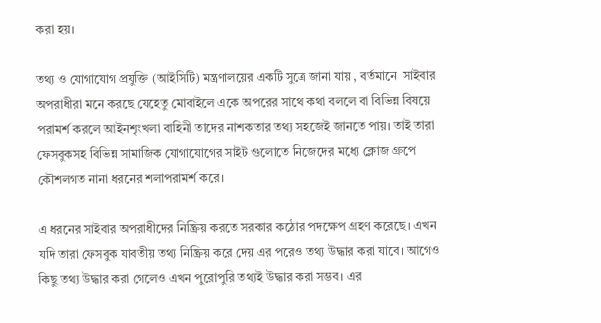করা হয়।

তথ্য ও যোগাযোগ প্রযুক্তি (আইসিটি) মন্ত্রণালয়ের একটি সুত্রে জানা যায় , বর্তমানে  সাইবার অপরাধীরা মনে করছে যেহেতু মোবাইলে একে অপরের সাথে কথা বললে বা বিভিন্ন বিষয়ে পরামর্শ করলে আইনশৃংখলা বাহিনী তাদের নাশকতার তথ্য সহজেই জানতে পায়। তাই তারা ফেসবুকসহ বিভিন্ন সামাজিক যোগাযোগের সাইট গুলোতে নিজেদের মধ্যে ক্লোজ গ্রুপে কৌশলগত নানা ধরনের শলাপরামর্শ করে।

এ ধরনের সাইবার অপরাধীদের নিষ্ক্রিয় করতে সরকার কঠোর পদক্ষেপ গ্রহণ করেছে। এখন যদি তারা ফেসবুক যাবতীয় তথ্য নিষ্ক্রিয় করে দেয় এর পরেও তথ্য উদ্ধার করা যাবে। আগেও কিছু তথ্য উদ্ধার করা গেলেও এখন পুরোপুরি তথ্যই উদ্ধার করা সম্ভব। এর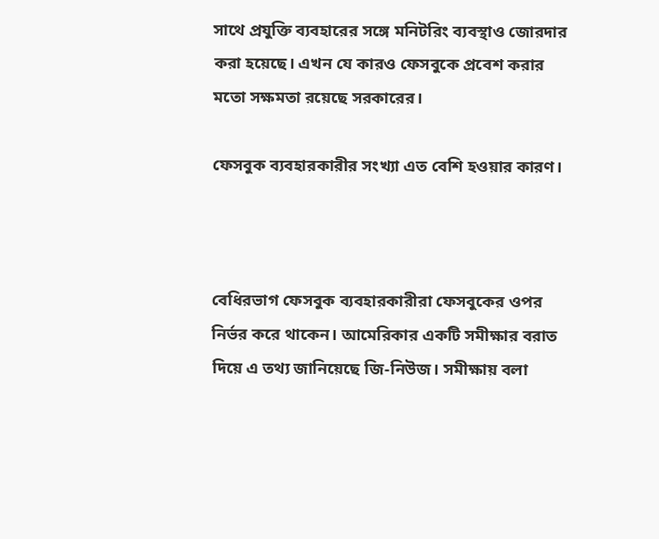সাথে প্রযুক্তি ব্যবহারের সঙ্গে মনিটরিং ব্যবস্থাও জোরদার করা হয়েছে। এখন যে কারও ফেসবুকে প্রবেশ করার মতো সক্ষমতা রয়েছে সরকারের।

ফেসবুক ব্যবহারকারীর সংখ্যা এত বেশি হওয়ার কারণ।



বেধিরভাগ ফেসবুক ব্যবহারকারীরা ফেসবুকের ওপর নির্ভর করে থাকেন। আমেরিকার একটি সমীক্ষার বরাত দিয়ে এ তথ্য জানিয়েছে জি-নিউজ। সমীক্ষায় বলা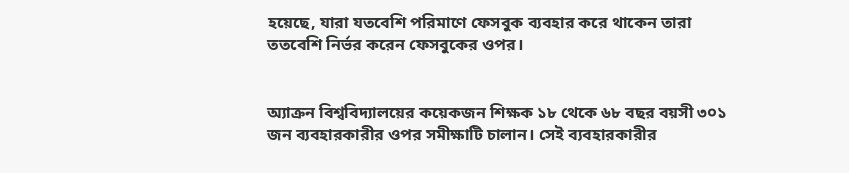হয়েছে, যারা যতবেশি পরিমাণে ফেসবুক ব্যবহার করে থাকেন তারা ততবেশি নির্ভর করেন ফেসবুকের ওপর।


অ্যাক্রন বিশ্ববিদ্যালয়ের কয়েকজন শিক্ষক ১৮ থেকে ৬৮ বছর বয়সী ৩০১ জন ব্যবহারকারীর ওপর সমীক্ষাটি চালান। সেই ব্যবহারকারীর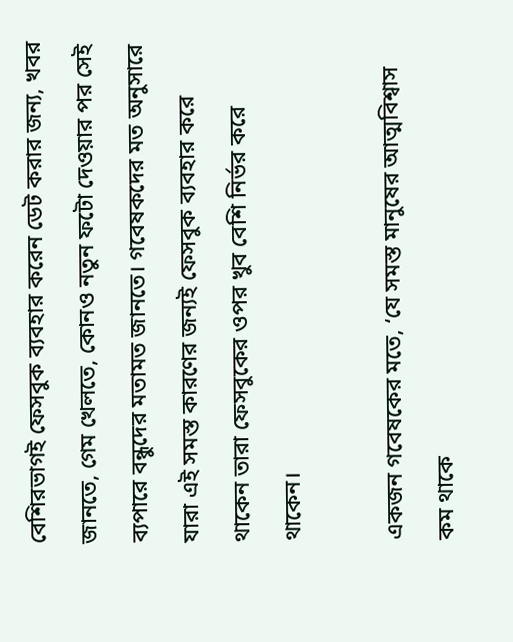বেশিরভাগই ফেসবুক ব্যবহার করেন ডেট করার জন্য, খবর জানতে, গেম খেলতে, কোনও নতুন ফটো দেওয়ার পর সেই ব্যপারে বন্ধুদের মতামত জানতে। গবেষকদের মত অনুসারে যারা এই সমস্ত কারণের জন্যই ফেসবুক ব্যবহার করে থাকেন তারা ফেসবুকের ওপর খুব বেশি নির্ভর করে থাকেন।

একজন গবেষকের মতে, ‘যে সমস্ত মানুষের আত্মবিশ্বাস কম থাকে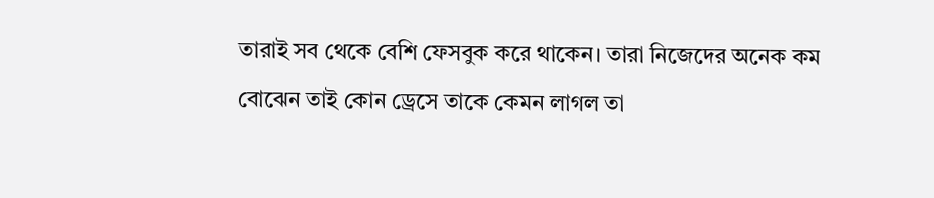তারাই সব থেকে বেশি ফেসবুক করে থাকেন। তারা নিজেদের অনেক কম বোঝেন তাই কোন ড্রেসে তাকে কেমন লাগল তা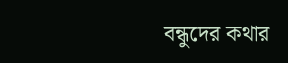বন্ধুদের কথার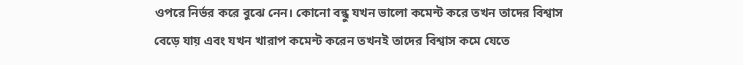ওপরে নির্ভর করে বুঝে নেন। কোনো বন্ধু যখন ভালো কমেন্ট করে তখন তাদের বিশ্বাস বেড়ে যায় এবং যখন খারাপ কমেন্ট করেন তখনই তাদের বিশ্বাস কমে যেতে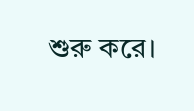শুরু করে।